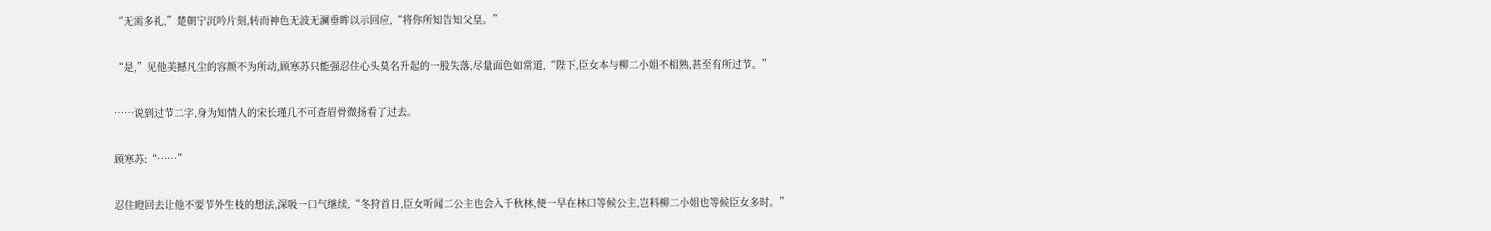“无需多礼,”楚朝宁沉吟片刻,转而神色无波无澜垂眸以示回应,“将你所知告知父皇。”

“是,”见他美撼凡尘的容颜不为所动,顾寒苏只能强忍住心头莫名升起的一股失落,尽量面色如常道,“陛下,臣女本与柳二小姐不相熟,甚至有所过节。”

……说到过节二字,身为知情人的宋长瑾几不可查眉骨微扬看了过去。

顾寒苏:“……”

忍住瞪回去让他不要节外生枝的想法,深吸一口气继续,“冬狩首日,臣女听闻二公主也会入千秋林,便一早在林口等候公主,岂料柳二小姐也等候臣女多时。”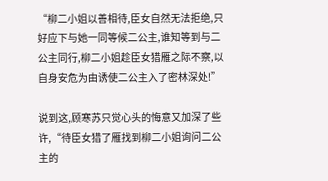“柳二小姐以善相待,臣女自然无法拒绝,只好应下与她一同等候二公主,谁知等到与二公主同行,柳二小姐趁臣女猎雁之际不察,以自身安危为由诱使二公主入了密林深处!”

说到这,顾寒苏只觉心头的悔意又加深了些许,“待臣女猎了雁找到柳二小姐询问二公主的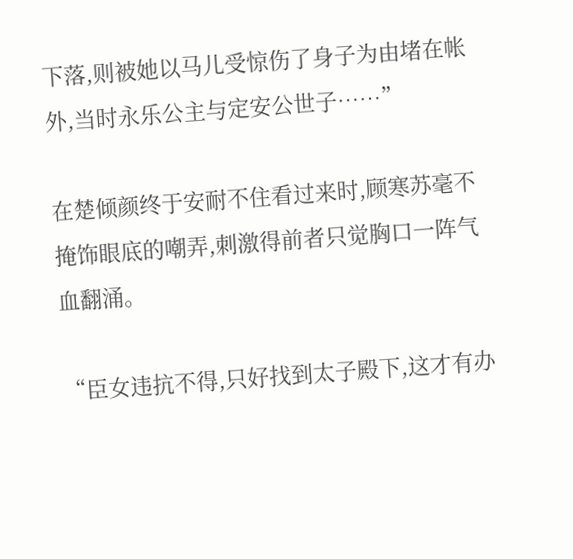下落,则被她以马儿受惊伤了身子为由堵在帐外,当时永乐公主与定安公世子……”

在楚倾颜终于安耐不住看过来时,顾寒苏毫不掩饰眼底的嘲弄,刺激得前者只觉胸口一阵气血翻涌。

“臣女违抗不得,只好找到太子殿下,这才有办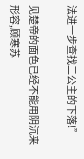法进一步查找二公主的下落!”

见楚帝的面色已经不能用阴沉来形容,顾寒苏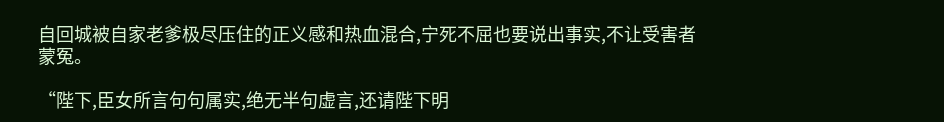自回城被自家老爹极尽压住的正义感和热血混合,宁死不屈也要说出事实,不让受害者蒙冤。

“陛下,臣女所言句句属实,绝无半句虚言,还请陛下明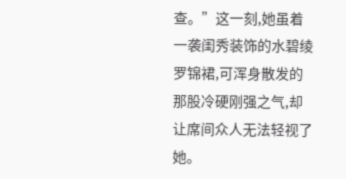查。”这一刻,她虽着一袭闺秀装饰的水碧绫罗锦裙,可浑身散发的那股冷硬刚强之气,却让席间众人无法轻视了她。